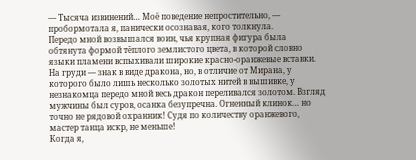— Тысяча извинений… Моё поведение непростительно, — пробормотала я, панически осознавая, кого толкнула.
Передо мной возвышался воин, чья крупная фигура была обтянута формой тёплого землистого цвета, в которой словно языки пламени вспыхивали широкие красно-оранжевые вставки. На груди — знак в виде дракона, но, в отличие от Мирана, у которого было лишь несколько золотых нитей в вышивке, у незнакомца передо мной весь дракон переливался золотом. Взгляд мужчины был суров, осанка безупречна. Огненный клинок… но точно не рядовой охранник! Судя по количеству оранжевого, мастер танца искр, не меньше!
Когда я,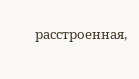расстроенная,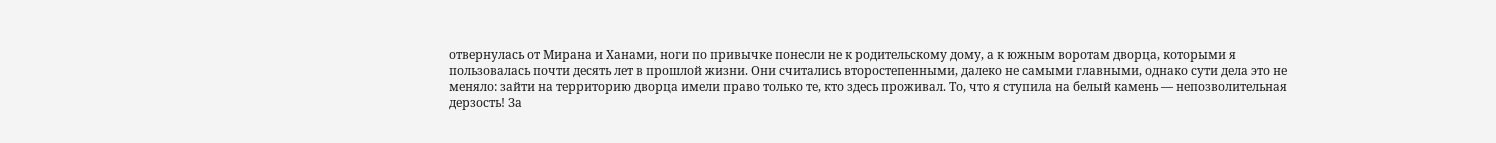отвернулась от Мирана и Ханами, ноги по привычке понесли не к родительскому дому, а к южным воротам дворца, которыми я пользовалась почти десять лет в прошлой жизни. Они считались второстепенными, далеко не самыми главными, однако сути дела это не меняло: зайти на территорию дворца имели право только те, кто здесь проживал. То, что я ступила на белый камень — непозволительная дерзость! За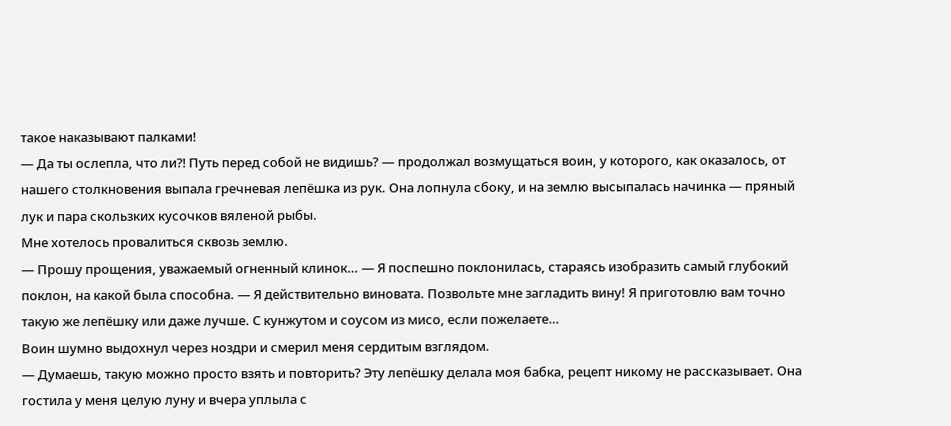такое наказывают палками!
— Да ты ослепла, что ли⁈ Путь перед собой не видишь? — продолжал возмущаться воин, у которого, как оказалось, от нашего столкновения выпала гречневая лепёшка из рук. Она лопнула сбоку, и на землю высыпалась начинка — пряный лук и пара скользких кусочков вяленой рыбы.
Мне хотелось провалиться сквозь землю.
— Прошу прощения, уважаемый огненный клинок… — Я поспешно поклонилась, стараясь изобразить самый глубокий поклон, на какой была способна. — Я действительно виновата. Позвольте мне загладить вину! Я приготовлю вам точно такую же лепёшку или даже лучше. С кунжутом и соусом из мисо, если пожелаете…
Воин шумно выдохнул через ноздри и смерил меня сердитым взглядом.
— Думаешь, такую можно просто взять и повторить? Эту лепёшку делала моя бабка, рецепт никому не рассказывает. Она гостила у меня целую луну и вчера уплыла с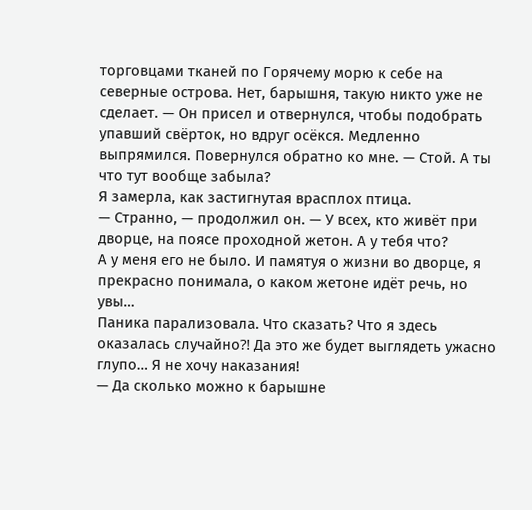торговцами тканей по Горячему морю к себе на северные острова. Нет, барышня, такую никто уже не сделает. — Он присел и отвернулся, чтобы подобрать упавший свёрток, но вдруг осёкся. Медленно выпрямился. Повернулся обратно ко мне. — Стой. А ты что тут вообще забыла?
Я замерла, как застигнутая врасплох птица.
— Странно, — продолжил он. — У всех, кто живёт при дворце, на поясе проходной жетон. А у тебя что?
А у меня его не было. И памятуя о жизни во дворце, я прекрасно понимала, о каком жетоне идёт речь, но увы…
Паника парализовала. Что сказать? Что я здесь оказалась случайно⁈ Да это же будет выглядеть ужасно глупо… Я не хочу наказания!
— Да сколько можно к барышне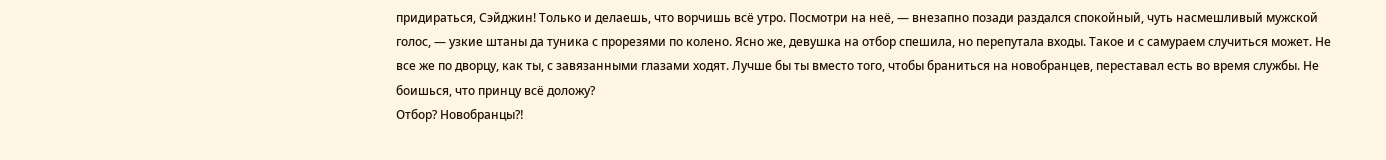придираться, Сэйджин! Только и делаешь, что ворчишь всё утро. Посмотри на неё, — внезапно позади раздался спокойный, чуть насмешливый мужской голос, — узкие штаны да туника с прорезями по колено. Ясно же, девушка на отбор спешила, но перепутала входы. Такое и с самураем случиться может. Не все же по дворцу, как ты, с завязанными глазами ходят. Лучше бы ты вместо того, чтобы браниться на новобранцев, переставал есть во время службы. Не боишься, что принцу всё доложу?
Отбор? Новобранцы⁈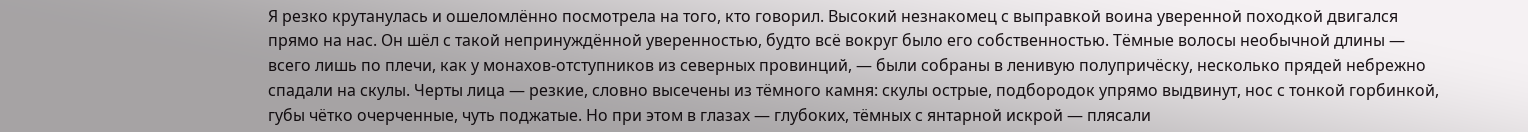Я резко крутанулась и ошеломлённо посмотрела на того, кто говорил. Высокий незнакомец с выправкой воина уверенной походкой двигался прямо на нас. Он шёл с такой непринуждённой уверенностью, будто всё вокруг было его собственностью. Тёмные волосы необычной длины — всего лишь по плечи, как у монахов-отступников из северных провинций, — были собраны в ленивую полупричёску, несколько прядей небрежно спадали на скулы. Черты лица — резкие, словно высечены из тёмного камня: скулы острые, подбородок упрямо выдвинут, нос с тонкой горбинкой, губы чётко очерченные, чуть поджатые. Но при этом в глазах — глубоких, тёмных с янтарной искрой — плясали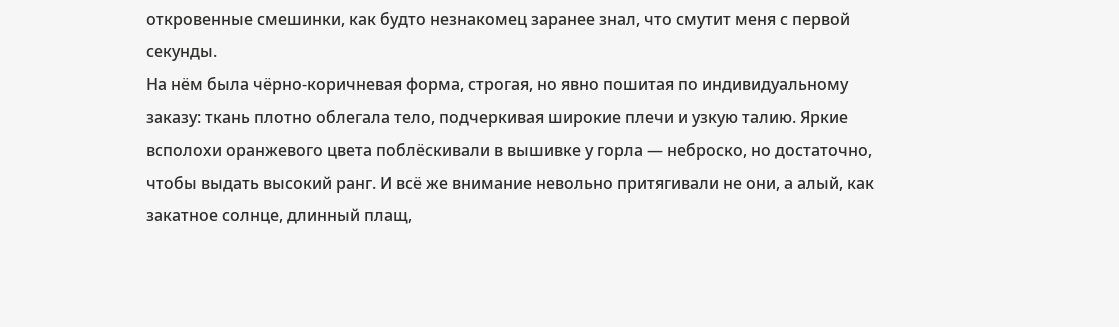откровенные смешинки, как будто незнакомец заранее знал, что смутит меня с первой секунды.
На нём была чёрно-коричневая форма, строгая, но явно пошитая по индивидуальному заказу: ткань плотно облегала тело, подчеркивая широкие плечи и узкую талию. Яркие всполохи оранжевого цвета поблёскивали в вышивке у горла — неброско, но достаточно, чтобы выдать высокий ранг. И всё же внимание невольно притягивали не они, а алый, как закатное солнце, длинный плащ,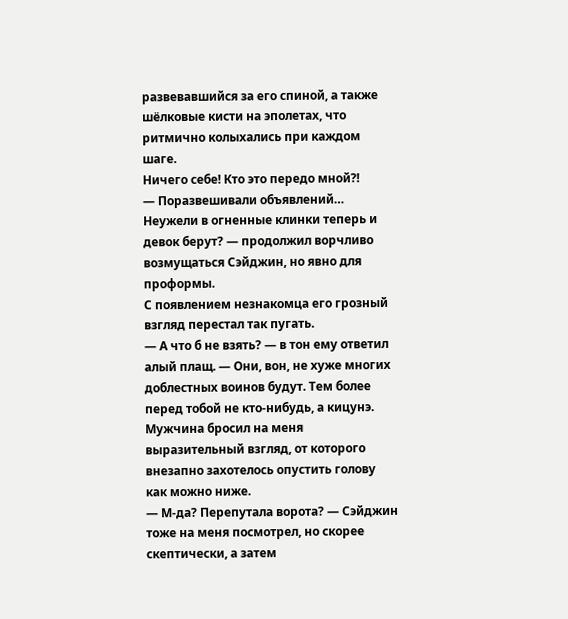развевавшийся за его спиной, а также шёлковые кисти на эполетах, что ритмично колыхались при каждом шаге.
Ничего себе! Кто это передо мной⁈
— Поразвешивали объявлений… Неужели в огненные клинки теперь и девок берут? — продолжил ворчливо возмущаться Сэйджин, но явно для проформы.
С появлением незнакомца его грозный взгляд перестал так пугать.
— А что б не взять? — в тон ему ответил алый плащ. — Они, вон, не хуже многих доблестных воинов будут. Тем более перед тобой не кто-нибудь, а кицунэ.
Мужчина бросил на меня выразительный взгляд, от которого внезапно захотелось опустить голову как можно ниже.
— М-да? Перепутала ворота? — Сэйджин тоже на меня посмотрел, но скорее скептически, а затем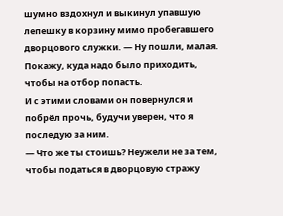шумно вздохнул и выкинул упавшую лепешку в корзину мимо пробегавшего дворцового служки. — Ну пошли, малая. Покажу, куда надо было приходить, чтобы на отбор попасть.
И с этими словами он повернулся и побрёл прочь, будучи уверен, что я последую за ним.
— Что же ты стоишь? Неужели не за тем, чтобы податься в дворцовую стражу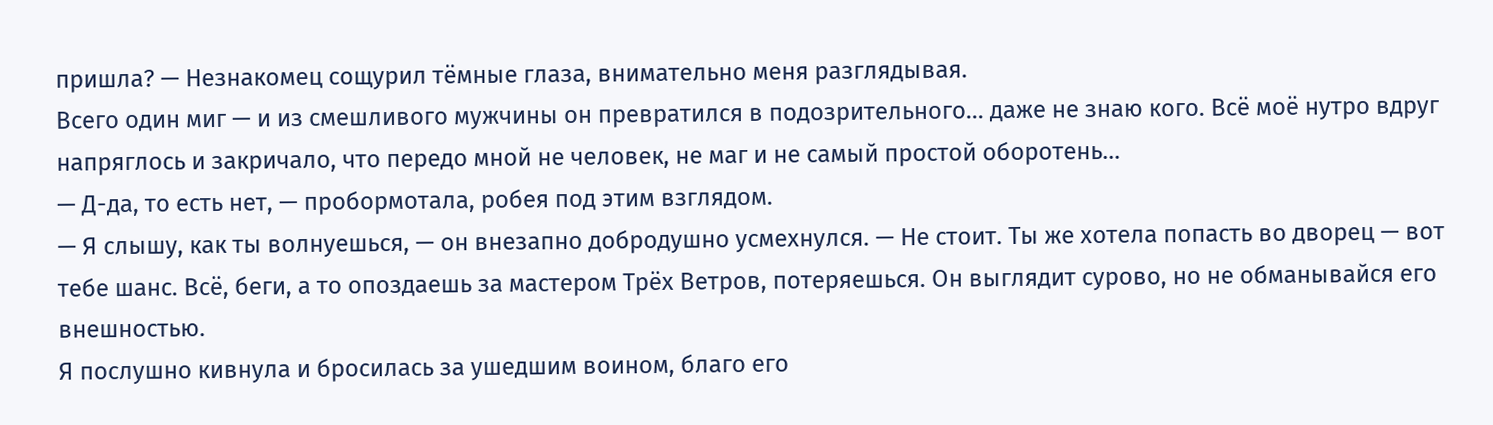пришла? — Незнакомец сощурил тёмные глаза, внимательно меня разглядывая.
Всего один миг — и из смешливого мужчины он превратился в подозрительного… даже не знаю кого. Всё моё нутро вдруг напряглось и закричало, что передо мной не человек, не маг и не самый простой оборотень…
— Д-да, то есть нет, — пробормотала, робея под этим взглядом.
— Я слышу, как ты волнуешься, — он внезапно добродушно усмехнулся. — Не стоит. Ты же хотела попасть во дворец — вот тебе шанс. Всё, беги, а то опоздаешь за мастером Трёх Ветров, потеряешься. Он выглядит сурово, но не обманывайся его внешностью.
Я послушно кивнула и бросилась за ушедшим воином, благо его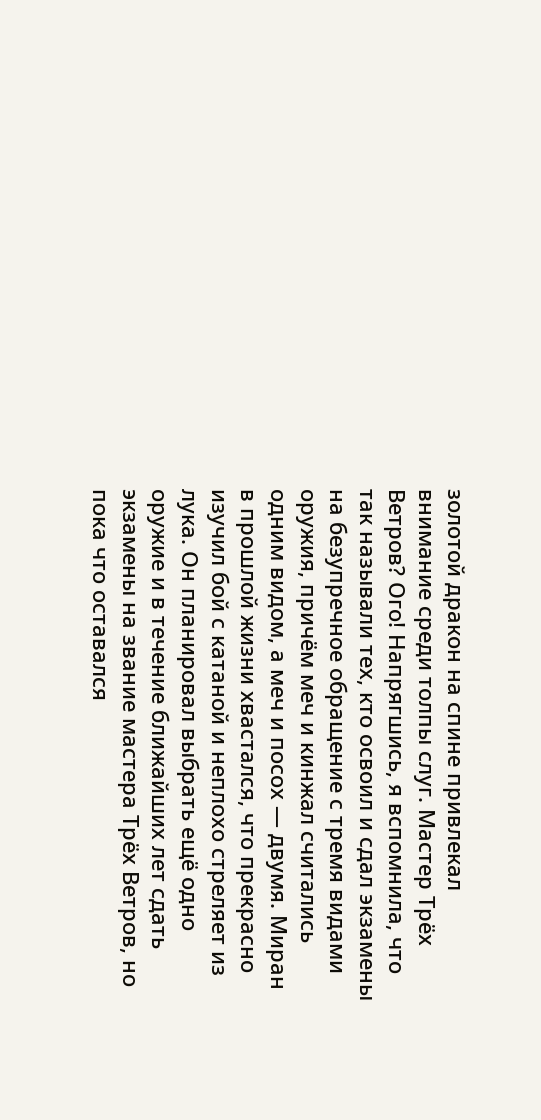золотой дракон на спине привлекал внимание среди толпы слуг. Мастер Трёх Ветров? Ого! Напрягшись, я вспомнила, что так называли тех, кто освоил и сдал экзамены на безупречное обращение с тремя видами оружия, причём меч и кинжал считались одним видом, а меч и посох — двумя. Миран в прошлой жизни хвастался, что прекрасно изучил бой с катаной и неплохо стреляет из лука. Он планировал выбрать ещё одно оружие и в течение ближайших лет сдать экзамены на звание мастера Трёх Ветров, но пока что оставался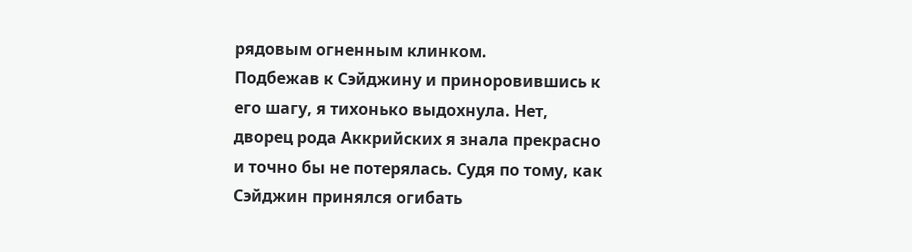рядовым огненным клинком.
Подбежав к Сэйджину и приноровившись к его шагу, я тихонько выдохнула. Нет, дворец рода Аккрийских я знала прекрасно и точно бы не потерялась. Судя по тому, как Сэйджин принялся огибать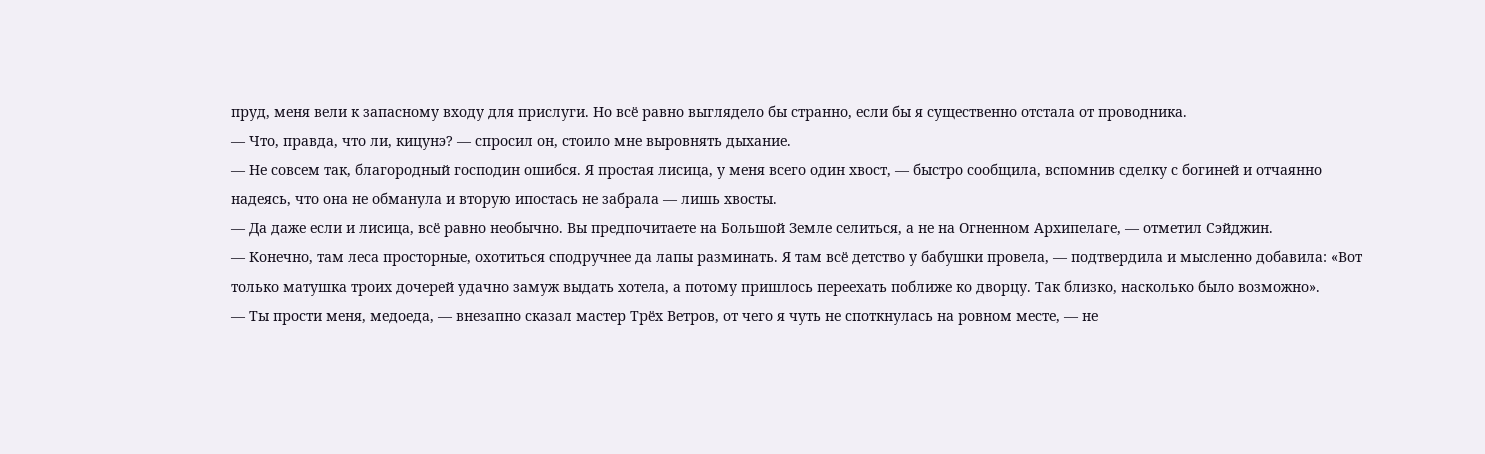пруд, меня вели к запасному входу для прислуги. Но всё равно выглядело бы странно, если бы я существенно отстала от проводника.
— Что, правда, что ли, кицунэ? — спросил он, стоило мне выровнять дыхание.
— Не совсем так, благородный господин ошибся. Я простая лисица, у меня всего один хвост, — быстро сообщила, вспомнив сделку с богиней и отчаянно надеясь, что она не обманула и вторую ипостась не забрала — лишь хвосты.
— Да даже если и лисица, всё равно необычно. Вы предпочитаете на Большой Земле селиться, а не на Огненном Архипелаге, — отметил Сэйджин.
— Конечно, там леса просторные, охотиться сподручнее да лапы разминать. Я там всё детство у бабушки провела, — подтвердила и мысленно добавила: «Вот только матушка троих дочерей удачно замуж выдать хотела, а потому пришлось переехать поближе ко дворцу. Так близко, насколько было возможно».
— Ты прости меня, медоеда, — внезапно сказал мастер Трёх Ветров, от чего я чуть не споткнулась на ровном месте, — не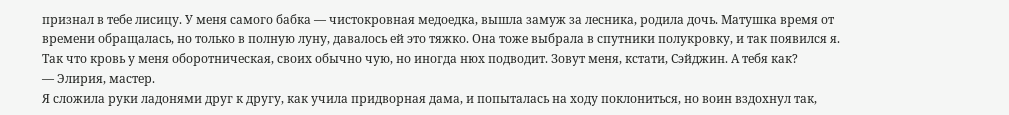признал в тебе лисицу. У меня самого бабка — чистокровная медоедка, вышла замуж за лесника, родила дочь. Матушка время от времени обращалась, но только в полную луну, давалось ей это тяжко. Она тоже выбрала в спутники полукровку, и так появился я. Так что кровь у меня оборотническая, своих обычно чую, но иногда нюх подводит. Зовут меня, кстати, Сэйджин. А тебя как?
— Элирия, мастер.
Я сложила руки ладонями друг к другу, как учила придворная дама, и попыталась на ходу поклониться, но воин вздохнул так,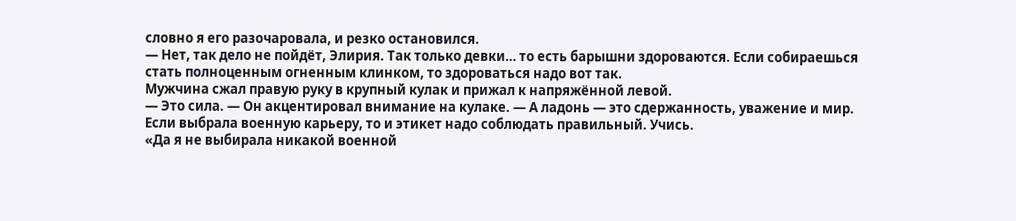словно я его разочаровала, и резко остановился.
— Нет, так дело не пойдёт, Элирия. Так только девки… то есть барышни здороваются. Если собираешься стать полноценным огненным клинком, то здороваться надо вот так.
Мужчина сжал правую руку в крупный кулак и прижал к напряжённой левой.
— Это сила. — Он акцентировал внимание на кулаке. — А ладонь — это сдержанность, уважение и мир. Если выбрала военную карьеру, то и этикет надо соблюдать правильный. Учись.
«Да я не выбирала никакой военной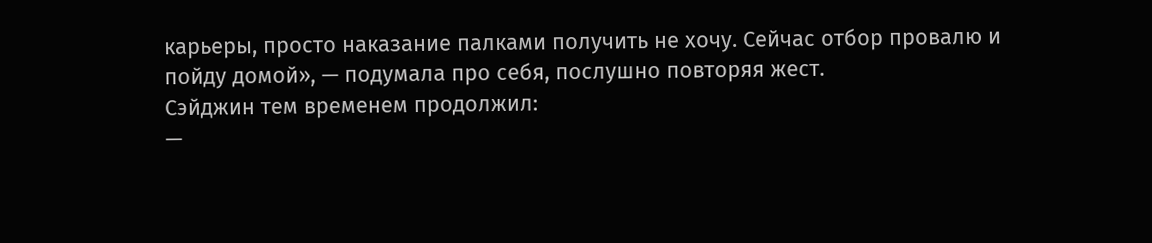карьеры, просто наказание палками получить не хочу. Сейчас отбор провалю и пойду домой», — подумала про себя, послушно повторяя жест.
Сэйджин тем временем продолжил:
—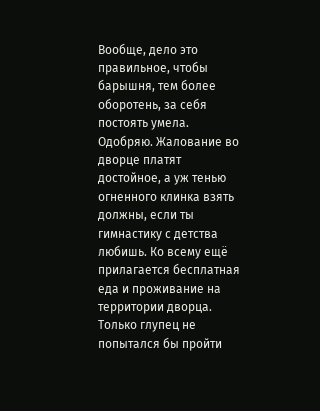Вообще, дело это правильное, чтобы барышня, тем более оборотень, за себя постоять умела. Одобряю. Жалование во дворце платят достойное, а уж тенью огненного клинка взять должны, если ты гимнастику с детства любишь. Ко всему ещё прилагается бесплатная еда и проживание на территории дворца. Только глупец не попытался бы пройти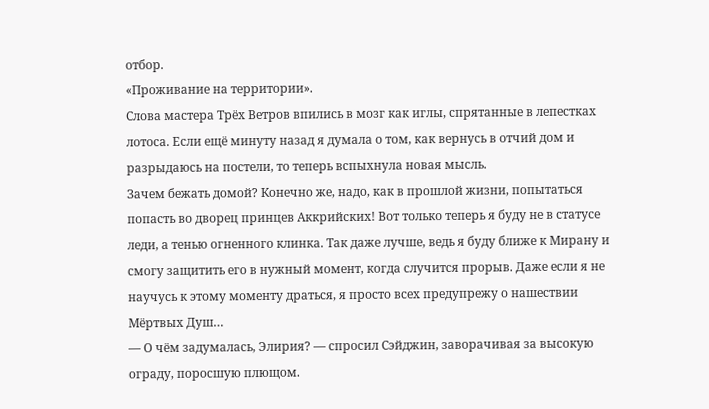отбор.
«Проживание на территории».
Слова мастера Трёх Ветров впились в мозг как иглы, спрятанные в лепестках лотоса. Если ещё минуту назад я думала о том, как вернусь в отчий дом и разрыдаюсь на постели, то теперь вспыхнула новая мысль.
Зачем бежать домой? Конечно же, надо, как в прошлой жизни, попытаться попасть во дворец принцев Аккрийских! Вот только теперь я буду не в статусе леди, а тенью огненного клинка. Так даже лучше, ведь я буду ближе к Мирану и смогу защитить его в нужный момент, когда случится прорыв. Даже если я не научусь к этому моменту драться, я просто всех предупрежу о нашествии Мёртвых Душ…
— О чём задумалась, Элирия? — спросил Сэйджин, заворачивая за высокую ограду, поросшую плющом.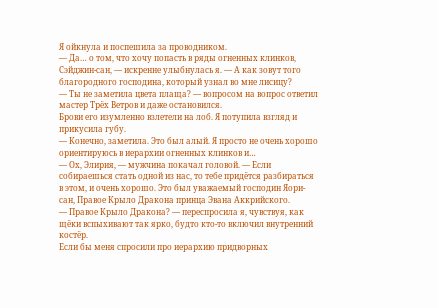Я ойкнула и поспешила за проводником.
— Да… о том, что хочу попасть в ряды огненных клинков, Сэйджин-сан, — искренне улыбнулась я. — А как зовут того благородного господина, который узнал во мне лисицу?
— Ты не заметила цвета плаща? — вопросом на вопрос ответил мастер Трёх Ветров и даже остановился.
Брови его изумленно взлетели на лоб. Я потупила взгляд и прикусила губу.
— Конечно, заметила. Это был алый. Я просто не очень хорошо ориентируюсь в иерархии огненных клинков и…
— Ох, Элирия, — мужчина покачал головой. — Если собираешься стать одной из нас, то тебе придётся разбираться в этом, и очень хорошо. Это был уважаемый господин Яори-сан, Правое Крыло Дракона принца Эвана Аккрийского.
— Правое Крыло Дракона? — переспросила я, чувствуя, как щёки вспыхивают так ярко, будто кто-то включил внутренний костёр.
Если бы меня спросили про иерархию придворных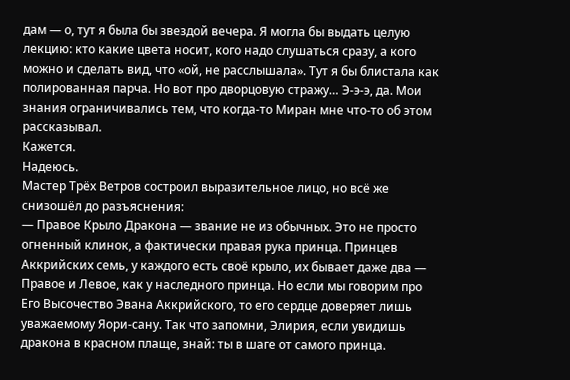дам — о, тут я была бы звездой вечера. Я могла бы выдать целую лекцию: кто какие цвета носит, кого надо слушаться сразу, а кого можно и сделать вид, что «ой, не расслышала». Тут я бы блистала как полированная парча. Но вот про дворцовую стражу… Э-э-э, да. Мои знания ограничивались тем, что когда-то Миран мне что-то об этом рассказывал.
Кажется.
Надеюсь.
Мастер Трёх Ветров состроил выразительное лицо, но всё же снизошёл до разъяснения:
— Правое Крыло Дракона — звание не из обычных. Это не просто огненный клинок, а фактически правая рука принца. Принцев Аккрийских семь, у каждого есть своё крыло, их бывает даже два — Правое и Левое, как у наследного принца. Но если мы говорим про Его Высочество Эвана Аккрийского, то его сердце доверяет лишь уважаемому Яори-сану. Так что запомни, Элирия, если увидишь дракона в красном плаще, знай: ты в шаге от самого принца.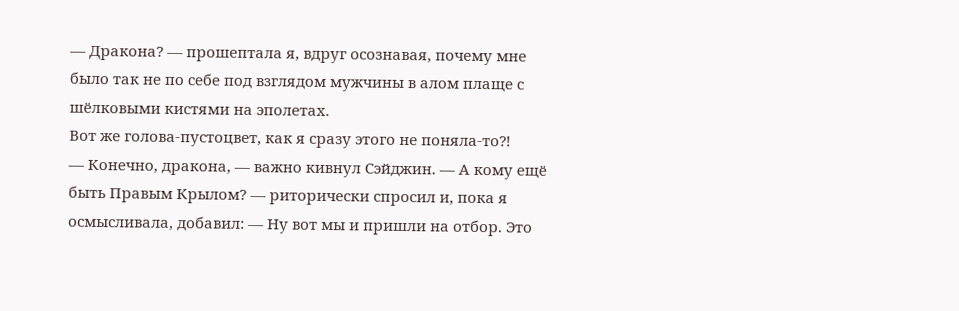— Дракона? — прошептала я, вдруг осознавая, почему мне было так не по себе под взглядом мужчины в алом плаще с шёлковыми кистями на эполетах.
Вот же голова-пустоцвет, как я сразу этого не поняла-то⁈
— Конечно, дракона, — важно кивнул Сэйджин. — А кому ещё быть Правым Крылом? — риторически спросил и, пока я осмысливала, добавил: — Ну вот мы и пришли на отбор. Это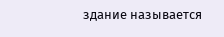здание называется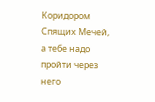Коридором Спящих Мечей, а тебе надо пройти через него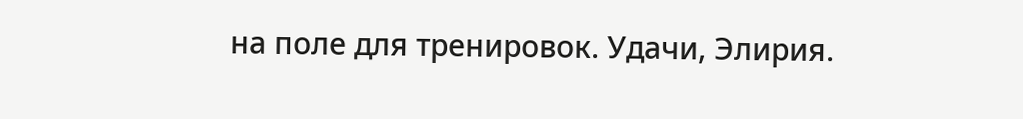на поле для тренировок. Удачи, Элирия.